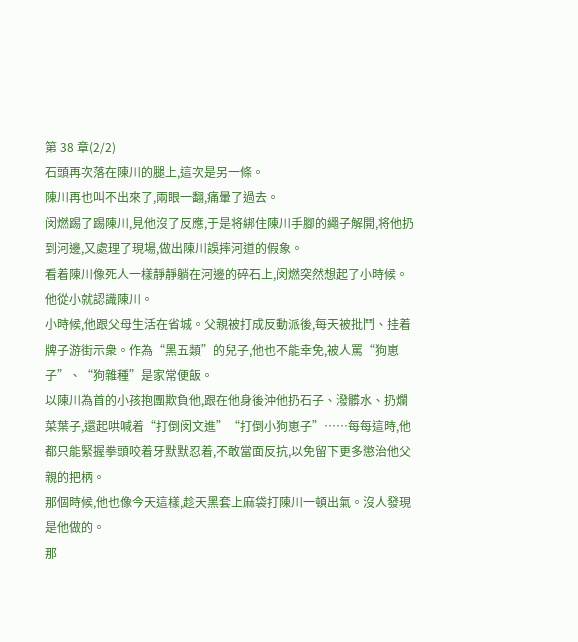第 38 章(2/2)
石頭再次落在陳川的腿上,這次是另一條。
陳川再也叫不出來了,兩眼一翻,痛暈了過去。
闵燃踢了踢陳川,見他沒了反應,于是将綁住陳川手腳的繩子解開,将他扔到河邊,又處理了現場,做出陳川誤摔河道的假象。
看着陳川像死人一樣靜靜躺在河邊的碎石上,闵燃突然想起了小時候。
他從小就認識陳川。
小時候,他跟父母生活在省城。父親被打成反動派後,每天被批鬥、挂着牌子游街示衆。作為“黑五類”的兒子,他也不能幸免,被人罵“狗崽子”、“狗雜種”是家常便飯。
以陳川為首的小孩抱團欺負他,跟在他身後沖他扔石子、潑髒水、扔爛菜葉子,還起哄喊着“打倒闵文進”“打倒小狗崽子”……每每這時,他都只能緊握拳頭咬着牙默默忍着,不敢當面反抗,以免留下更多懲治他父親的把柄。
那個時候,他也像今天這樣,趁天黑套上麻袋打陳川一頓出氣。沒人發現是他做的。
那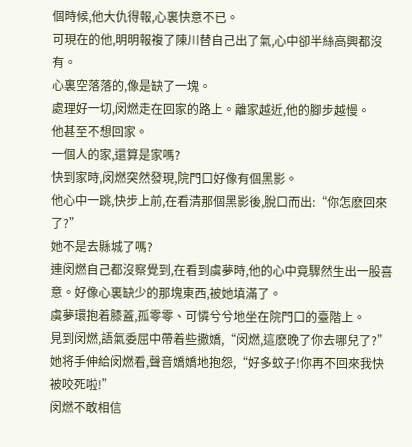個時候,他大仇得報,心裏快意不已。
可現在的他,明明報複了陳川替自己出了氣,心中卻半絲高興都沒有。
心裏空落落的,像是缺了一塊。
處理好一切,闵燃走在回家的路上。離家越近,他的腳步越慢。
他甚至不想回家。
一個人的家,還算是家嗎?
快到家時,闵燃突然發現,院門口好像有個黑影。
他心中一跳,快步上前,在看清那個黑影後,脫口而出:“你怎麽回來了?”
她不是去縣城了嗎?
連闵燃自己都沒察覺到,在看到虞夢時,他的心中竟驟然生出一股喜意。好像心裏缺少的那塊東西,被她填滿了。
虞夢環抱着膝蓋,孤零零、可憐兮兮地坐在院門口的臺階上。
見到闵燃,語氣委屈中帶着些撒嬌,“闵燃,這麽晚了你去哪兒了?”她将手伸給闵燃看,聲音嬌嬌地抱怨,“好多蚊子!你再不回來我快被咬死啦!”
闵燃不敢相信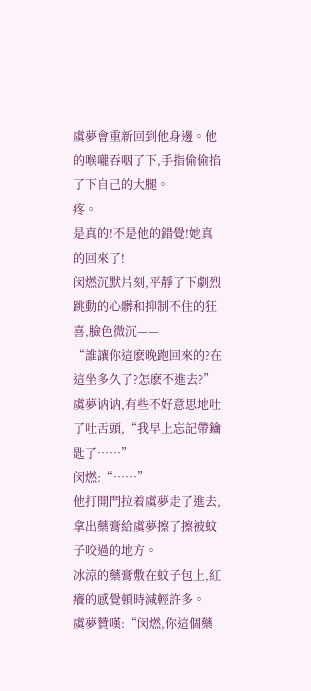虞夢會重新回到他身邊。他的喉嚨吞咽了下,手指偷偷掐了下自己的大腿。
疼。
是真的!不是他的錯覺!她真的回來了!
闵燃沉默片刻,平靜了下劇烈跳動的心髒和抑制不住的狂喜,臉色微沉——
“誰讓你這麽晚跑回來的?在這坐多久了?怎麽不進去?”
虞夢讷讷,有些不好意思地吐了吐舌頭,“我早上忘記帶鑰匙了……”
闵燃:“……”
他打開門拉着虞夢走了進去,拿出藥膏給虞夢擦了擦被蚊子咬過的地方。
冰涼的藥膏敷在蚊子包上,紅癢的感覺頓時減輕許多。
虞夢贊嘆:“闵燃,你這個藥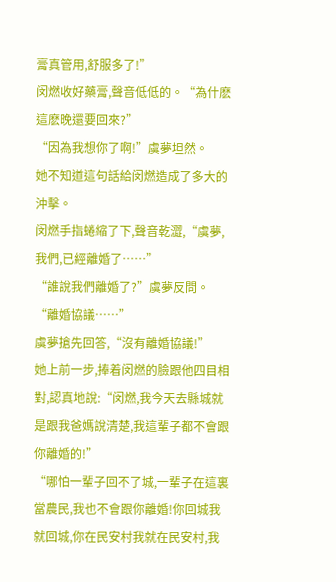膏真管用,舒服多了!”
闵燃收好藥膏,聲音低低的。“為什麽這麽晚還要回來?”
“因為我想你了啊!”虞夢坦然。
她不知道這句話給闵燃造成了多大的沖擊。
闵燃手指蜷縮了下,聲音乾澀,“虞夢,我們,已經離婚了……”
“誰說我們離婚了?”虞夢反問。
“離婚協議……”
虞夢搶先回答,“沒有離婚協議!”
她上前一步,捧着闵燃的臉跟他四目相對,認真地說:“闵燃,我今天去縣城就是跟我爸媽說清楚,我這輩子都不會跟你離婚的!”
“哪怕一輩子回不了城,一輩子在這裏當農民,我也不會跟你離婚!你回城我就回城,你在民安村我就在民安村,我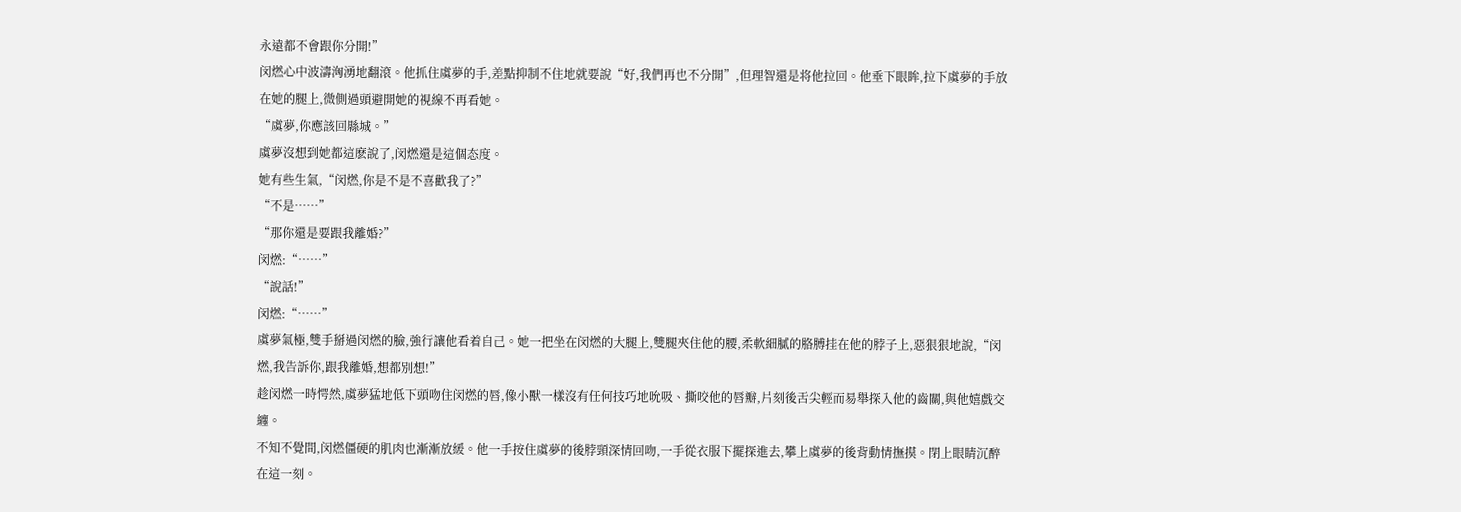永遠都不會跟你分開!”
闵燃心中波濤洶湧地翻滾。他抓住虞夢的手,差點抑制不住地就要說“好,我們再也不分開”,但理智還是将他拉回。他垂下眼眸,拉下虞夢的手放在她的腿上,微側過頭避開她的視線不再看她。
“虞夢,你應該回縣城。”
虞夢沒想到她都這麽說了,闵燃還是這個态度。
她有些生氣,“闵燃,你是不是不喜歡我了?”
“不是……”
“那你還是要跟我離婚?”
闵燃:“……”
“說話!”
闵燃:“……”
虞夢氣極,雙手掰過闵燃的臉,強行讓他看着自己。她一把坐在闵燃的大腿上,雙腿夾住他的腰,柔軟細膩的胳膊挂在他的脖子上,惡狠狠地說,“闵燃,我告訴你,跟我離婚,想都別想!”
趁闵燃一時愕然,虞夢猛地低下頭吻住闵燃的唇,像小獸一樣沒有任何技巧地吮吸、撕咬他的唇瓣,片刻後舌尖輕而易舉探入他的齒關,與他嬉戲交纏。
不知不覺間,闵燃僵硬的肌肉也漸漸放緩。他一手按住虞夢的後脖頸深情回吻,一手從衣服下擺探進去,攀上虞夢的後背動情撫摸。閉上眼睛沉醉在這一刻。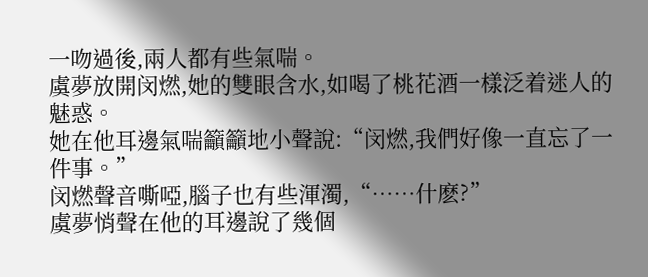一吻過後,兩人都有些氣喘。
虞夢放開闵燃,她的雙眼含水,如喝了桃花酒一樣泛着迷人的魅惑。
她在他耳邊氣喘籲籲地小聲說:“闵燃,我們好像一直忘了一件事。”
闵燃聲音嘶啞,腦子也有些渾濁,“……什麽?”
虞夢悄聲在他的耳邊說了幾個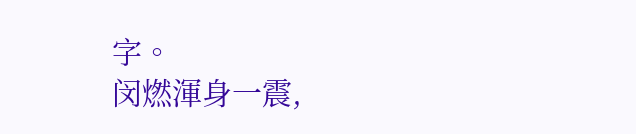字。
闵燃渾身一震,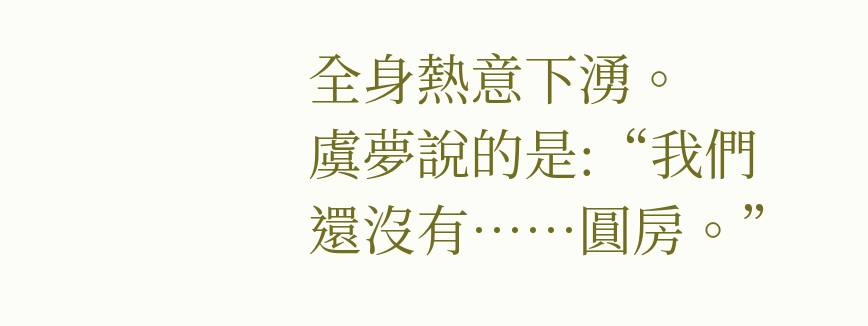全身熱意下湧。
虞夢說的是:“我們還沒有……圓房。”